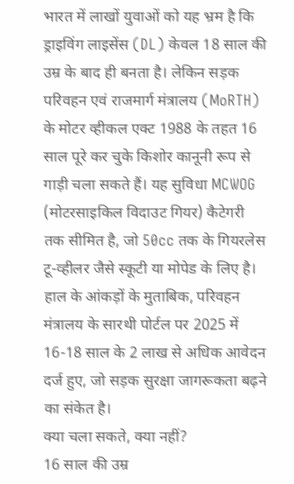भारत में लाखों युवाओं को यह भ्रम है कि ड्राइविंग लाइसेंस (DL) केवल 18 साल की उम्र के बाद ही बनता है। लेकिन सड़क परिवहन एवं राजमार्ग मंत्रालय (MoRTH) के मोटर व्हीकल एक्ट 1988 के तहत 16 साल पूरे कर चुके किशोर कानूनी रूप से गाड़ी चला सकते हैं। यह सुविधा MCWOG (मोटरसाइकिल विदाउट गियर) कैटेगरी तक सीमित है, जो 50cc तक के गियरलेस टू-व्हीलर जैसे स्कूटी या मोपेड के लिए है।
हाल के आंकड़ों के मुताबिक, परिवहन मंत्रालय के सारथी पोर्टल पर 2025 में 16-18 साल के 2 लाख से अधिक आवेदन दर्ज हुए, जो सड़क सुरक्षा जागरूकता बढ़ने का संकेत है।
क्या चला सकते, क्या नहीं?
16 साल की उम्र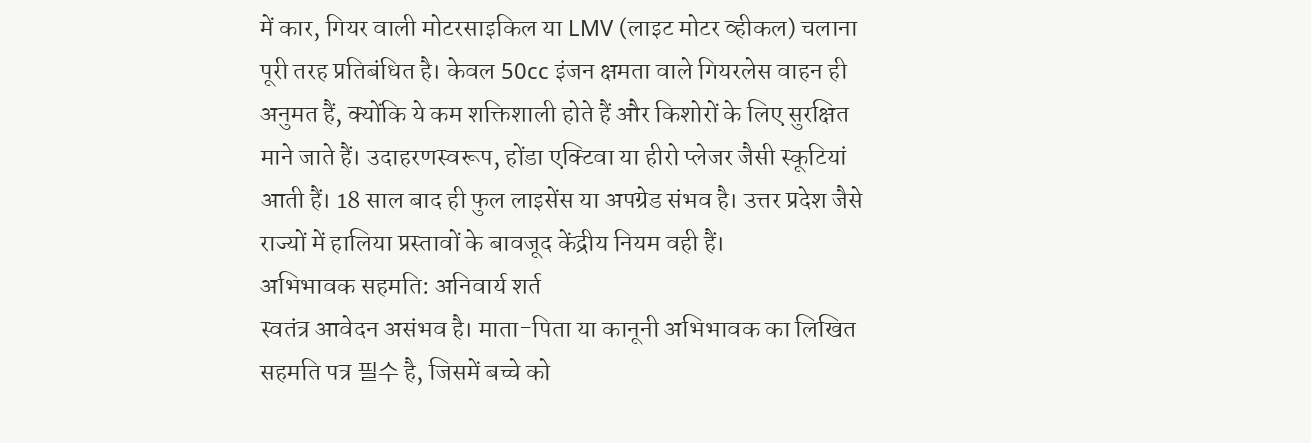में कार, गियर वाली मोटरसाइकिल या LMV (लाइट मोटर व्हीकल) चलाना पूरी तरह प्रतिबंधित है। केवल 50cc इंजन क्षमता वाले गियरलेस वाहन ही अनुमत हैं, क्योंकि ये कम शक्तिशाली होते हैं और किशोरों के लिए सुरक्षित माने जाते हैं। उदाहरणस्वरूप, होंडा एक्टिवा या हीरो प्लेजर जैसी स्कूटियां आती हैं। 18 साल बाद ही फुल लाइसेंस या अपग्रेड संभव है। उत्तर प्रदेश जैसे राज्यों में हालिया प्रस्तावों के बावजूद केंद्रीय नियम वही हैं।
अभिभावक सहमति: अनिवार्य शर्त
स्वतंत्र आवेदन असंभव है। माता-पिता या कानूनी अभिभावक का लिखित सहमति पत्र 필수 है, जिसमें बच्चे को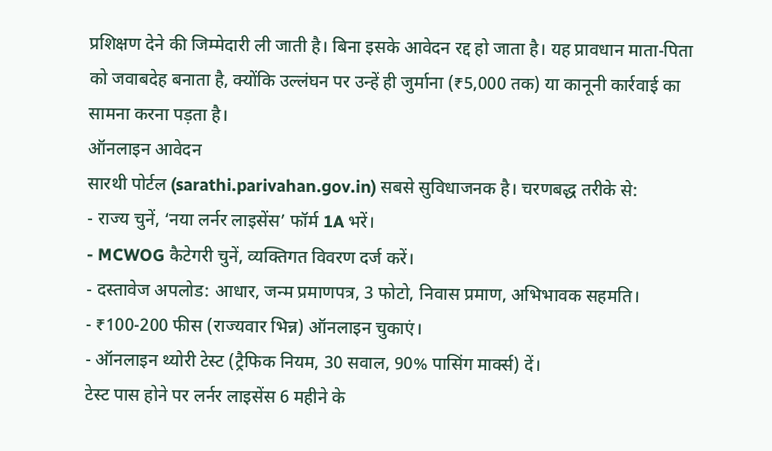प्रशिक्षण देने की जिम्मेदारी ली जाती है। बिना इसके आवेदन रद्द हो जाता है। यह प्रावधान माता-पिता को जवाबदेह बनाता है, क्योंकि उल्लंघन पर उन्हें ही जुर्माना (₹5,000 तक) या कानूनी कार्रवाई का सामना करना पड़ता है।
ऑनलाइन आवेदन
सारथी पोर्टल (sarathi.parivahan.gov.in) सबसे सुविधाजनक है। चरणबद्ध तरीके से:
- राज्य चुनें, ‘नया लर्नर लाइसेंस’ फॉर्म 1A भरें।
- MCWOG कैटेगरी चुनें, व्यक्तिगत विवरण दर्ज करें।
- दस्तावेज अपलोड: आधार, जन्म प्रमाणपत्र, 3 फोटो, निवास प्रमाण, अभिभावक सहमति।
- ₹100-200 फीस (राज्यवार भिन्न) ऑनलाइन चुकाएं।
- ऑनलाइन थ्योरी टेस्ट (ट्रैफिक नियम, 30 सवाल, 90% पासिंग मार्क्स) दें।
टेस्ट पास होने पर लर्नर लाइसेंस 6 महीने के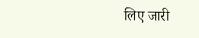लिए जारी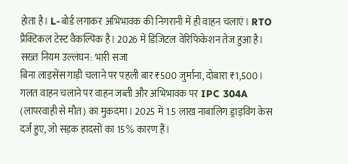होता है। L-बोर्ड लगाकर अभिभावक की निगरानी में ही वाहन चलाएं। RTO प्रैक्टिकल टेस्ट वैकल्पिक है। 2026 में डिजिटल वेरिफिकेशन तेज हुआ है।
सख्त नियम उल्लंघन: भारी सजा
बिना लाइसेंस गाड़ी चलाने पर पहली बार ₹500 जुर्माना, दोबारा ₹1,500। गलत वाहन चलाने पर वाहन जब्ती और अभिभावक पर IPC 304A (लापरवाही से मौत) का मुकदमा। 2025 में 1.5 लाख नाबालिग ड्राइविंग केस दर्ज हुए, जो सड़क हादसों का 15% कारण हैं।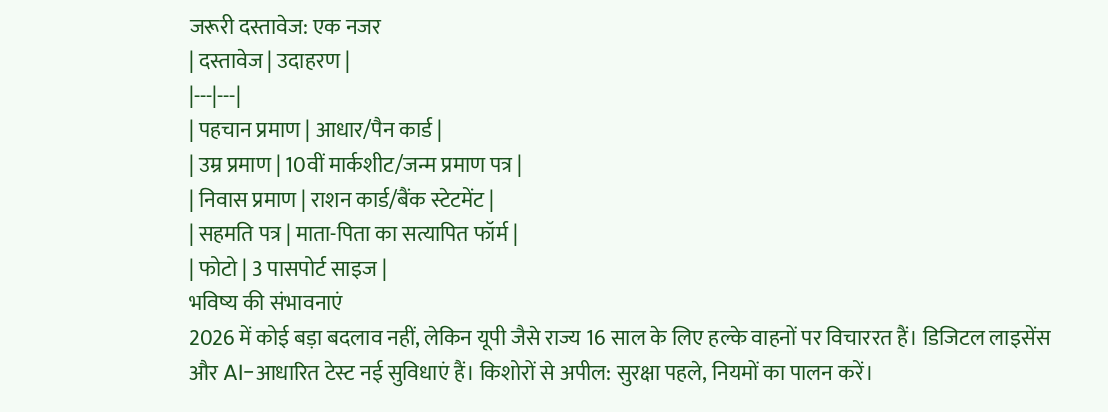जरूरी दस्तावेज: एक नजर
| दस्तावेज | उदाहरण |
|---|---|
| पहचान प्रमाण | आधार/पैन कार्ड |
| उम्र प्रमाण | 10वीं मार्कशीट/जन्म प्रमाण पत्र |
| निवास प्रमाण | राशन कार्ड/बैंक स्टेटमेंट |
| सहमति पत्र | माता-पिता का सत्यापित फॉर्म |
| फोटो | 3 पासपोर्ट साइज |
भविष्य की संभावनाएं
2026 में कोई बड़ा बदलाव नहीं, लेकिन यूपी जैसे राज्य 16 साल के लिए हल्के वाहनों पर विचाररत हैं। डिजिटल लाइसेंस और AI-आधारित टेस्ट नई सुविधाएं हैं। किशोरों से अपील: सुरक्षा पहले, नियमों का पालन करें।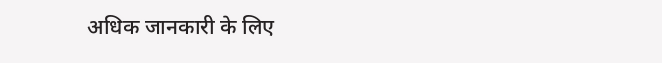अधिक जानकारी के लिए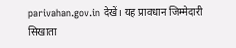parivahan.gov.in देखें। यह प्रावधान जिम्मेदारी सिखाता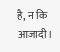है, न कि आजादी।